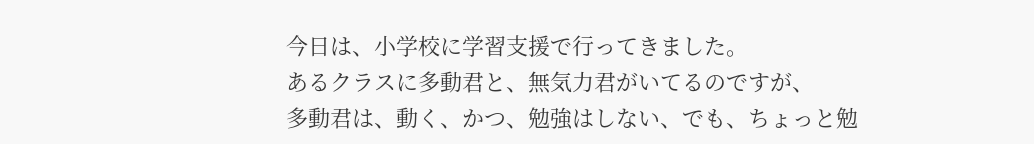今日は、小学校に学習支援で行ってきました。
あるクラスに多動君と、無気力君がいてるのですが、
多動君は、動く、かつ、勉強はしない、でも、ちょっと勉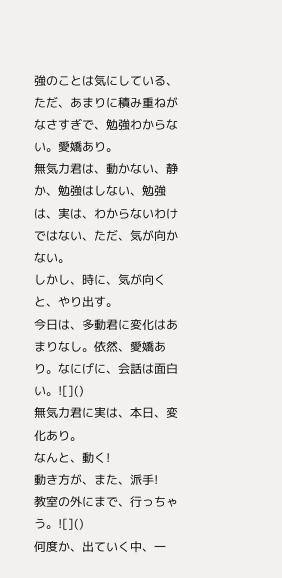強のことは気にしている、
ただ、あまりに積み重ねがなさすぎで、勉強わからない。愛嬌あり。
無気力君は、動かない、静か、勉強はしない、勉強は、実は、わからないわけではない、ただ、気が向かない。
しかし、時に、気が向くと、やり出す。
今日は、多動君に変化はあまりなし。依然、愛嬌あり。なにげに、会話は面白い。![]()
無気力君に実は、本日、変化あり。
なんと、動く!
動き方が、また、派手!
教室の外にまで、行っちゃう。![]()
何度か、出ていく中、一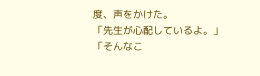度、声をかけた。
「先生が心配しているよ。」
「そんなこ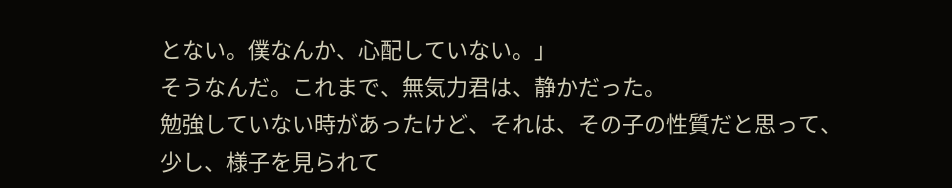とない。僕なんか、心配していない。」
そうなんだ。これまで、無気力君は、静かだった。
勉強していない時があったけど、それは、その子の性質だと思って、
少し、様子を見られて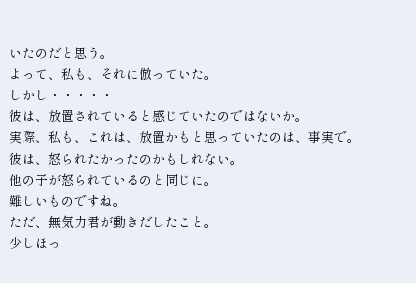いたのだと思う。
よって、私も、それに倣っていた。
しかし・・・・・
彼は、放置されていると感じていたのではないか。
実際、私も、これは、放置かもと思っていたのは、事実で。
彼は、怒られたかったのかもしれない。
他の子が怒られているのと同じに。
難しいものですね。
ただ、無気力君が動きだしたこと。
少しほっ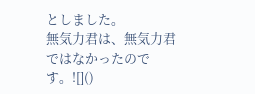としました。
無気力君は、無気力君ではなかったのです。![]()